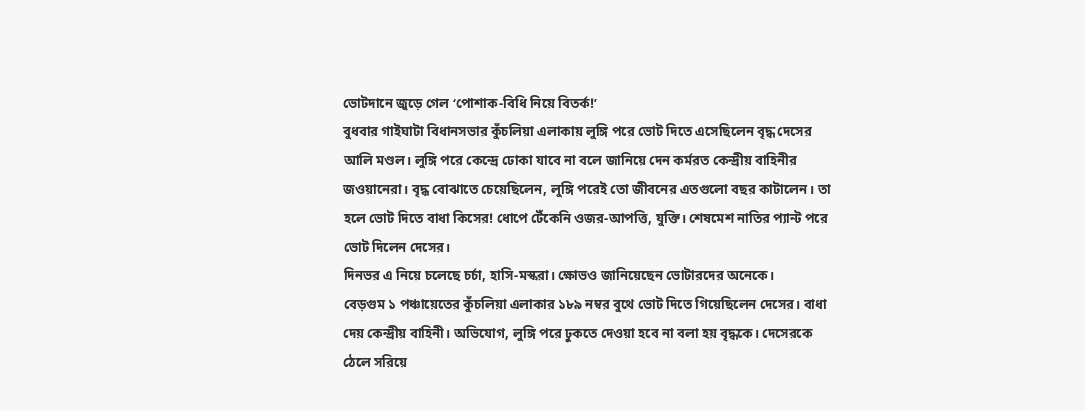ভোটদানে জুড়ে গেল ‘পোশাক-বিধি নিয়ে বিতর্ক!’
বুধবার গাইঘাটা বিধানসভার কুঁচলিয়া এলাকায় লুঙ্গি পরে ভোট দিতে এসেছিলেন বৃদ্ধ দেসের আলি মণ্ডল। লুঙ্গি পরে কেন্দ্রে ঢোকা যাবে না বলে জানিয়ে দেন কর্মরত কেন্দ্রীয় বাহিনীর জওয়ানেরা। বৃদ্ধ বোঝাতে চেয়েছিলেন, লুঙ্গি পরেই তো জীবনের এতগুলো বছর কাটালেন। তা হলে ভোট দিতে বাধা কিসের! ধোপে টেঁকেনি ওজর-আপত্তি, যুক্তি। শেষমেশ নাতির প্যান্ট পরে ভোট দিলেন দেসের।
দিনভর এ নিয়ে চলেছে চর্চা, হাসি-মস্করা। ক্ষোভও জানিয়েছেন ভোটারদের অনেকে।
বেড়গুম ১ পঞ্চায়েতের কুঁচলিয়া এলাকার ১৮৯ নম্বর বুথে ভোট দিতে গিয়েছিলেন দেসের। বাধা দেয় কেন্দ্রীয় বাহিনী। অভিযোগ, লুঙ্গি পরে ঢুকতে দেওয়া হবে না বলা হয় বৃদ্ধকে। দেসেরকে ঠেলে সরিয়ে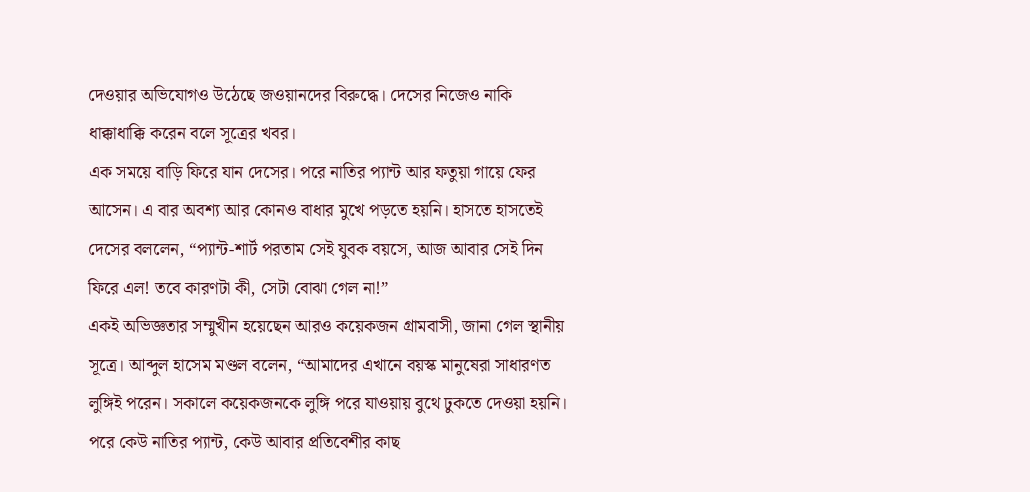দেওয়ার অভিযোগও উঠেছে জওয়ানদের বিরুদ্ধে। দেসের নিজেও নাকি ধাক্কাধাক্কি করেন বলে সূত্রের খবর।
এক সময়ে বাড়ি ফিরে যান দেসের। পরে নাতির প্যান্ট আর ফতুয়া গায়ে ফের আসেন। এ বার অবশ্য আর কোনও বাধার মুখে পড়তে হয়নি। হাসতে হাসতেই দেসের বললেন, “প্যান্ট-শার্ট পরতাম সেই যুবক বয়সে, আজ আবার সেই দিন ফিরে এল! তবে কারণটা কী, সেটা বোঝা গেল না!”
একই অভিজ্ঞতার সম্মুখীন হয়েছেন আরও কয়েকজন গ্রামবাসী, জানা গেল স্থানীয় সূত্রে। আব্দুল হাসেম মণ্ডল বলেন, “আমাদের এখানে বয়স্ক মানুষেরা সাধারণত লুঙ্গিই পরেন। সকালে কয়েকজনকে লুঙ্গি পরে যাওয়ায় বুথে ঢুকতে দেওয়া হয়নি। পরে কেউ নাতির প্যান্ট, কেউ আবার প্রতিবেশীর কাছ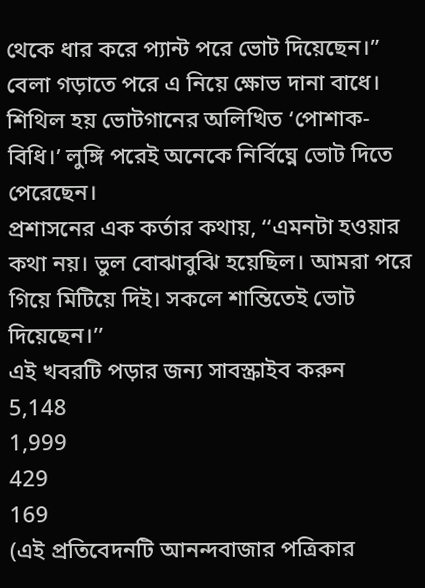থেকে ধার করে প্যান্ট পরে ভোট দিয়েছেন।”
বেলা গড়াতে পরে এ নিয়ে ক্ষোভ দানা বাধে। শিথিল হয় ভোটগানের অলিখিত ‘পোশাক-বিধি।’ লুঙ্গি পরেই অনেকে নির্বিঘ্নে ভোট দিতে পেরেছেন।
প্রশাসনের এক কর্তার কথায়, ‘‘এমনটা হওয়ার কথা নয়। ভুল বোঝাবুঝি হয়েছিল। আমরা পরে গিয়ে মিটিয়ে দিই। সকলে শান্তিতেই ভোট দিয়েছেন।’’
এই খবরটি পড়ার জন্য সাবস্ক্রাইব করুন
5,148
1,999
429
169
(এই প্রতিবেদনটি আনন্দবাজার পত্রিকার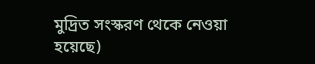মুদ্রিত সংস্করণ থেকে নেওয়া হয়েছে)